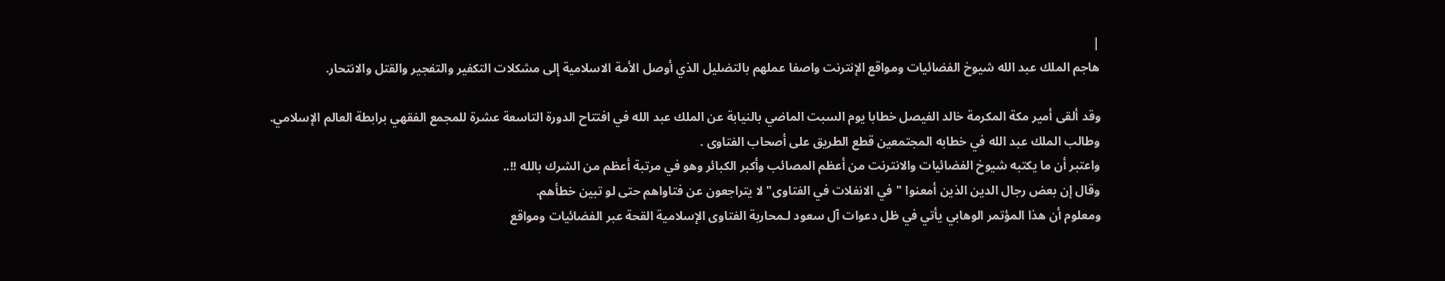|
هاجم الملك عبد الله شيوخ الفضائيات ومواقع الإنترنت واصفا عملهم بالتضليل الذي أوصل الأمة الاسلامية إلى مشكلات التكفير والتفجير والقتل والانتحار.

وقد ألقى أمير مكة المكرمة خالد الفيصل خطابا يوم السبت الماضي بالنيابة عن الملك عبد الله في افتتاح الدورة التاسعة عشرة للمجمع الفقهي برابطة العالم الإسلامي.
وطالب الملك عبد الله في خطابه المجتمعين قطع الطريق على أصحاب الفتاوى .
واعتبر أن ما يكتبه شيوخ الفضائيات والانترنت من أعظم المصائب وأكبر الكبائر وهو في مرتبة أعظم من الشرك بالله !!..
وقال إن بعض رجال الدين الذين أمعنوا "في الانفلات في الفتاوى" لا يتراجعون عن فتاواهم حتى لو تبين خطأهم.
ومعلوم أن هذا المؤتمر الوهابي يأتي في ظل دعوات آل سعود لـمحاربة الفتاوى الإسلامية القحة عبر الفضائيات ومواقع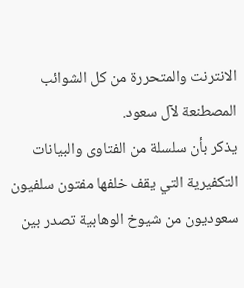الانترنت والمتحررة من كل الشوائب المصطنعة لآل سعود.
يذكر بأن سلسلة من الفتاوى والبيانات التكفيرية التي يقف خلفها مفتون سلفيون سعوديون من شيوخ الوهابية تصدر بين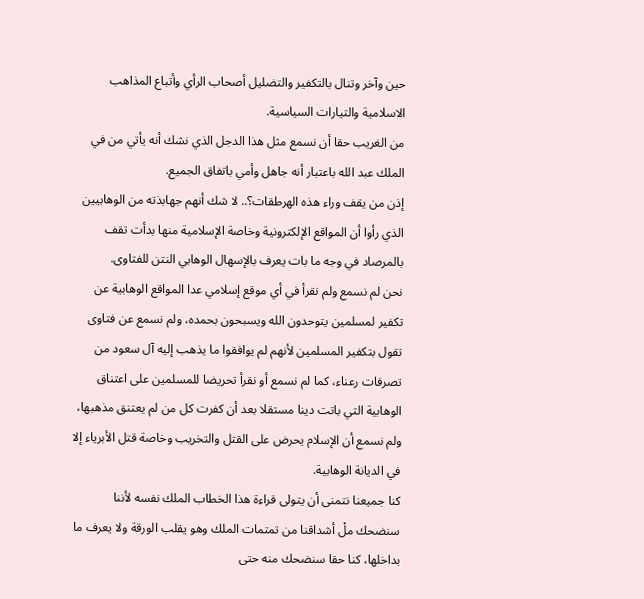حين وآخر وتنال بالتكفير والتضليل أصحاب الرأي وأتباع المذاهب الاسلامية والتيارات السياسية.
من الغريب حقا أن نسمع مثل هذا الدجل الذي نشك أنه يأتي من في الملك عبد الله باعتبار أنه جاهل وأمي باتفاق الجميع.
إذن من يقف وراء هذه الهرطقات؟.. لا شك أنهم جهابذته من الوهابيين الذي رأوا أن المواقع الإلكترونية وخاصة الإسلامية منها بدأت تقف بالمرصاد في وجه ما بات يعرف بالإسهال الوهابي النتن للفتاوى.
نحن لم نسمع ولم نقرأ في أي موقع إسلامي عدا المواقع الوهابية عن تكفير لمسلمين يتوحدون الله ويسبحون بحمده، ولم نسمع عن فتاوى تقول بتكفير المسلمين لأنهم لم يوافقوا ما يذهب إليه آل سعود من تصرفات رعناء، كما لم نسمع أو نقرأ تحريضا للمسلمين على اعتناق الوهابية التي باتت دينا مستقلا بعد أن كفرت كل من لم يعتنق مذهبها، ولم نسمع أن الإسلام يحرض على القتل والتخريب وخاصة قتل الأبرياء إلا في الديانة الوهابية.
كنا جميعنا نتمنى أن يتولى قراءة هذا الخطاب الملك نفسه لأننا سنضحك ملْ أشداقنا من تمتمات الملك وهو يقلب الورقة ولا يعرف ما بداخلها، كنا حقا سنضحك منه حتى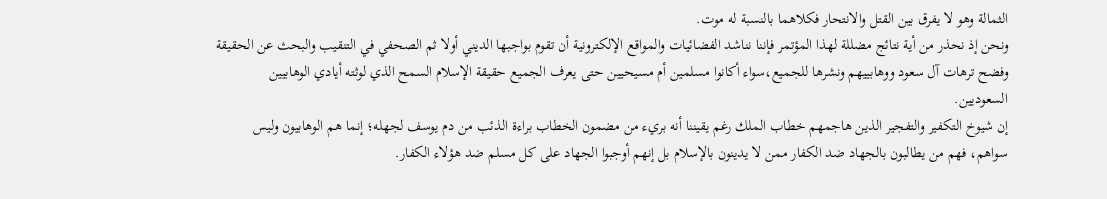الثمالة وهو لا يفرق بين القتل والانتحار فكلاهما بالنسبة له موت.
ونحن إذ نحذر من أية نتائج مضللة لهذا المؤتمر فإننا نناشد الفضائيات والمواقع الإلكترونية أن تقوم بواجبها الديني أولا ثم الصحفي في التنقيب والبحث عن الحقيقة وفضح ترهات آل سعود ووهابييهم ونشرها للجميع،سواء أكانوا مسلمين أم مسيحيين حتى يعرف الجميع حقيقة الإسلام السمح الذي لوثته أيادي الوهابيين السعوديين.
إن شيوخ التكفير والتفجير الذين هاجمهم خطاب الملك رغم يقيننا أنه بريء من مضمون الخطاب براءة الذئب من دم يوسف لجهله؛ إنما هم الوهابيون وليس سواهم، فهم من يطالبون بالجهاد ضد الكفار ممن لا يدينون بالإسلام بل إنهم أوجبوا الجهاد على كل مسلم ضد هؤلاء الكفار.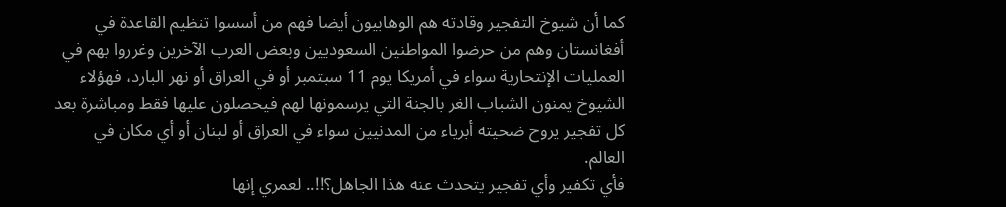كما أن شيوخ التفجير وقادته هم الوهابيون أيضا فهم من أسسوا تنظيم القاعدة في أفغانستان وهم من حرضوا المواطنين السعوديين وبعض العرب الآخرين وغرروا بهم في العمليات الإنتحارية سواء في أمريكا يوم 11 سبتمبر أو في العراق أو نهر البارد، فهؤلاء الشيوخ يمنون الشباب الغر بالجنة التي يرسمونها لهم فيحصلون عليها فقط ومباشرة بعد كل تفجير يروح ضحيته أبرياء من المدنيين سواء في العراق أو لبنان أو أي مكان في العالم.
فأي تكفير وأي تفجير يتحدث عنه هذا الجاهل؟!!.. لعمري إنها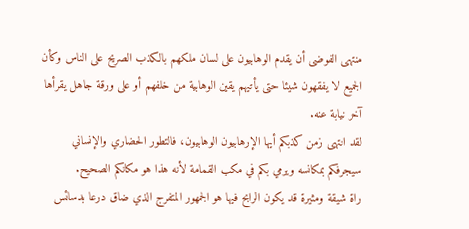منتهى الفوضى أن يقدم الوهابيون على لسان ملكهم بالكذب الصريح على الناس وكأن الجميع لا يفقهون شيئا حتى يأتيهم يقين الوهابية من خلفهم أو على ورقة جاهل يقرأها آخر نيابة عنه.
لقد انتهى زمن كذبكم أيها الإرهابيون الوهابيون، فالتطور الحضاري والإنساني سيجرفكم بمكانسه ويرمي بكم في مكب القمامة لأنه هذا هو مكانكم الصحيح.
راة شيقة ومثيرة قد يكون الرابح فيها هو الجمهور المتفرج الذي ضاق درعا بدسائس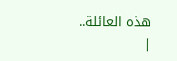هذه العائلة..
|